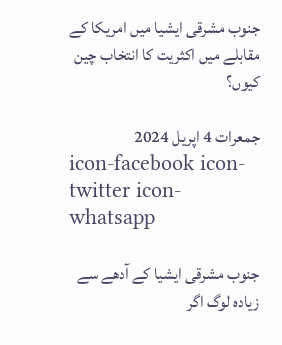جنوب مشرقی ایشیا میں امریکا کے مقابلے میں اکثریت کا انتخاب چین کیوں؟

جمعرات 4 اپریل 2024
icon-facebook icon-twitter icon-whatsapp

جنوب مشرقی ایشیا کے آدھے سے زیادہ لوگ اگر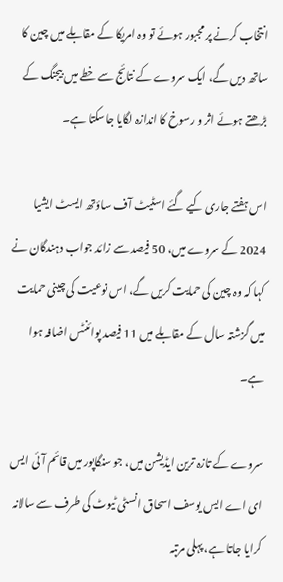انتخاب کرنے پر مجبور ہوئے تو وہ امریکا کے مقابلے میں چین کا ساتھ دیں گے، ایک سروے کے نتائج سے خطے میں بیجنگ کے بڑھتے ہوئے اثر و رسوخ کا اندازہ لگایا جاسکتا ہے۔

اس ہفتے جاری کیے گئے اسٹیٹ آف ساؤتھ ایسٹ ایشیا 2024 کے سروے میں، 50 فیصد سے زائد جواب دہندگان نے کہا کہ وہ چین کی حمایت کریں گے، اس نوعیت کی چینی حمایت میں گزشتہ سال کے مقابلے میں 11 فیصد پوائنٹس اضافہ ہوا ہے۔

سروے کے تازہ ترین ایڈیشن میں، جو سنگاپور میں قائم آئی ایس ای اے ایس یوسف اسحاق انسٹی ٹیوٹ کی طرف سے سالانہ کرایا جاتا ہے، پہلی مرتبہ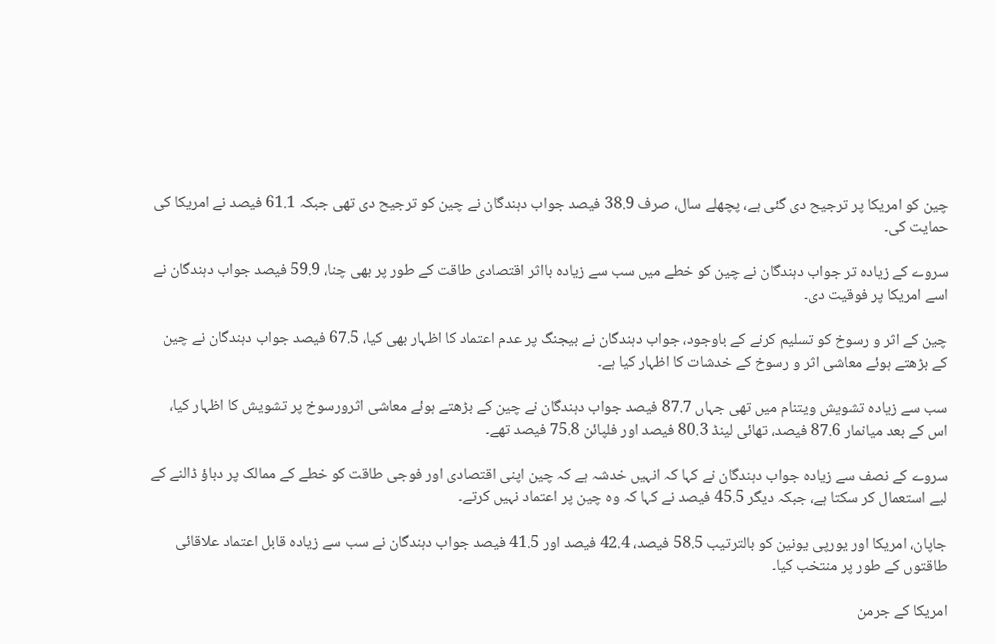چین کو امریکا پر ترجیح دی گئی ہے، پچھلے سال، صرف 38.9 فیصد جواب دہندگان نے چین کو ترجیح دی تھی جبکہ 61.1 فیصد نے امریکا کی حمایت کی۔

سروے کے زیادہ تر جواب دہندگان نے چین کو خطے میں سب سے زیادہ بااثر اقتصادی طاقت کے طور پر بھی چنا، 59.9 فیصد جواب دہندگان نے اسے امریکا پر فوقیت دی۔

چین کے اثر و رسوخ کو تسلیم کرنے کے باوجود، جواب دہندگان نے بیجنگ پر عدم اعتماد کا اظہار بھی کیا، 67.5 فیصد جواب دہندگان نے چین کے بڑھتے ہوئے معاشی اثر و رسوخ کے خدشات کا اظہار کیا ہے۔

سب سے زیادہ تشویش ویتنام میں تھی جہاں 87.7 فیصد جواب دہندگان نے چین کے بڑھتے ہوئے معاشی اثرورسوخ پر تشویش کا اظہار کیا، اس کے بعد میانمار 87.6 فیصد، تھائی لینڈ 80.3 فیصد اور فلپائن 75.8 فیصد تھے۔

سروے کے نصف سے زیادہ جواب دہندگان نے کہا کہ انہیں خدشہ ہے کہ چین اپنی اقتصادی اور فوجی طاقت کو خطے کے ممالک پر دباؤ ڈالنے کے لیے استعمال کر سکتا ہے، جبکہ دیگر 45.5 فیصد نے کہا کہ وہ چین پر اعتماد نہیں کرتے۔

جاپان، امریکا اور یورپی یونین کو بالترتیب 58.5 فیصد، 42.4 فیصد اور 41.5 فیصد جواب دہندگان نے سب سے زیادہ قابل اعتماد علاقائی طاقتوں کے طور پر منتخب کیا۔

امریکا کے جرمن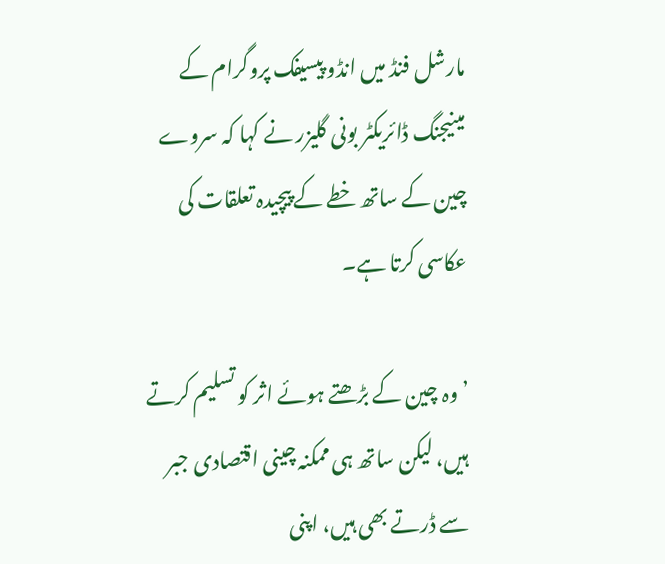مارشل فنڈ میں انڈو پیسیفک پروگرام کے مینیجنگ ڈائریکٹر بونی گلیزر نے کہا کہ سروے چین کے ساتھ خطے کے پیچیدہ تعلقات کی عکاسی کرتا ہے۔

’وہ چین کے بڑھتے ہوئے اثر کو تسلیم کرتے ہیں، لیکن ساتھ ہی ممکنہ چینی اقتصادی جبر سے ڈرتے بھی ہیں، اپنی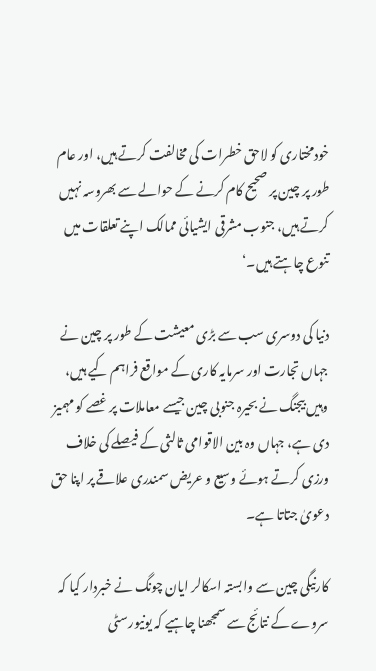خودمختاری کو لاحق خطرات کی مخالفت کرتے ہیں، اور عام طور پر چین پر صحیح کام کرنے کے حوالے سے بھروسہ نہیں کرتے ہیں، جنوب مشرقی ایشیائی ممالک اپنے تعلقات میں تنوع چاہتے ہیں۔‘

دنیا کی دوسری سب سے بڑی معیشت کے طور پر چین نے جہاں تجارت اور سرمایہ کاری کے مواقع فراہم کیے ہیں، وہیں بیجنگ نے بحیرہ جنوبی چین جیسے معاملات پر غصے کو مہمیز دی ہے، جہاں وہ بین الاقوامی ثالثی کے فیصلے کی خلاف ورزی کرتے ہوئے وسیع و عریض سمندری علاقے پر اپنا حق دعویٰ جتاتا ہے۔

کارنیگی چین سے وابستہ اسکالر ایان چونگ نے خبردار کیا کہ سروے کے نتائج سے سمجھنا چاہیے کہ یونیورسٹی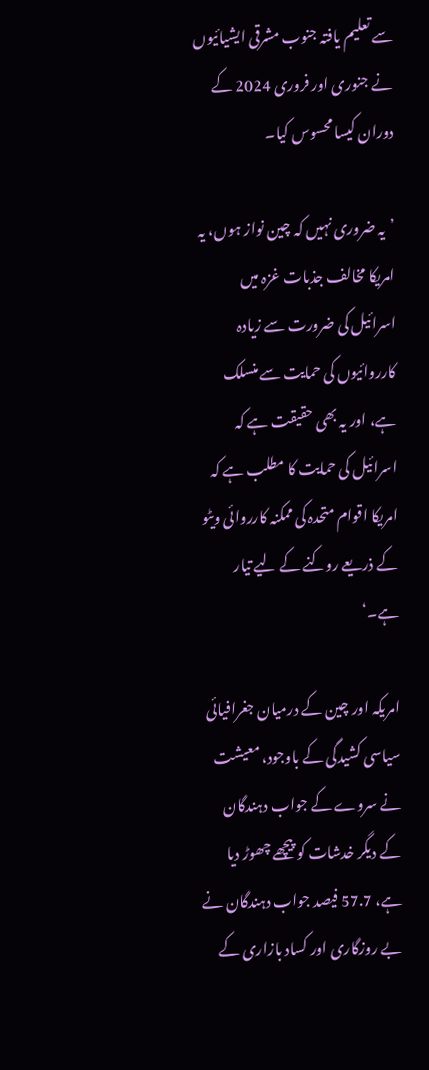سے تعلیم یافتہ جنوب مشرقی ایشیائیوں نے جنوری اور فروری 2024 کے دوران کیسا محسوس کیا۔

’یہ ضروری نہیں کہ چین نواز ہوں، یہ امریکا مخالف جذبات غزہ میں اسرائیل کی ضرورت سے زیادہ کارروائیوں کی حمایت سے منسلک ہے، اور یہ بھی حقیقت ہے کہ اسرائیل کی حمایت کا مطلب ہے کہ امریکا اقوام متحدہ کی ممکنہ کارروائی ویٹو کے ذریعے روکنے کے لیے تیار ہے۔‘

امریکہ اور چین کے درمیان جغرافیائی سیاسی کشیدگی کے باوجود، معیشت نے سروے کے جواب دہندگان کے دیگر خدشات کو پیچھے چھوڑ دیا ہے، 57.7 فیصد جواب دہندگان نے بے روزگاری اور کساد بازاری کے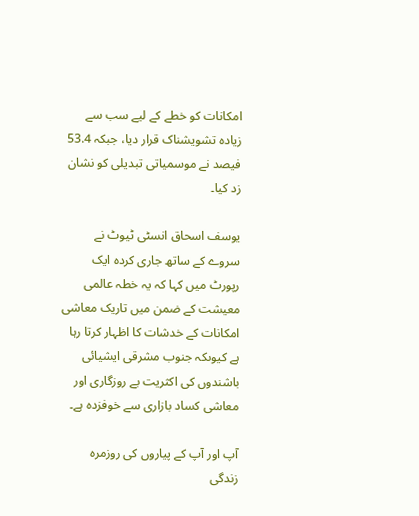امکانات کو خطے کے لیے سب سے زیادہ تشویشناک قرار دیا، جبکہ 53.4 فیصد نے موسمیاتی تبدیلی کو نشان زد کیا۔

یوسف اسحاق انسٹی ٹیوٹ نے سروے کے ساتھ جاری کردہ ایک رپورٹ میں کہا کہ یہ خطہ عالمی معیشت کے ضمن میں تاریک معاشی امکانات کے خدشات کا اظہار کرتا رہا ہے کیوںکہ جنوب مشرقی ایشیائی باشندوں کی اکثریت بے روزگاری اور معاشی کساد بازاری سے خوفزدہ ہے۔

آپ اور آپ کے پیاروں کی روزمرہ زندگی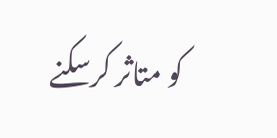کو متاثر کرسکنے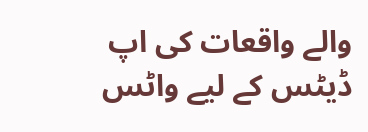والے واقعات کی اپ ڈیٹس کے لیے واٹس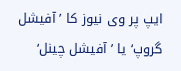ایپ پر وی نیوز کا ’آفیشل گروپ‘ یا ’آفیشل چینل‘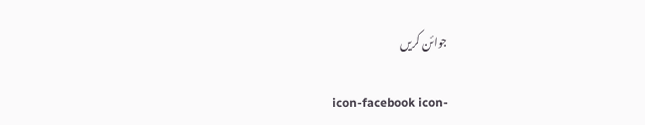جوائن کریں

icon-facebook icon-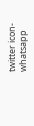twitter icon-whatsapp